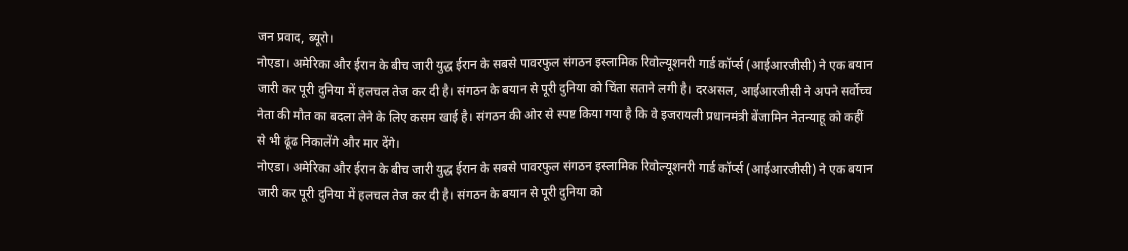जन प्रवाद, ब्यूरो।
नोएडा। अमेरिका और ईरान के बीच जारी युद्ध ईरान के सबसे पावरफुल संगठन इस्लामिक रिवोल्यूशनरी गार्ड कॉर्प्स (आईआरजीसी) ने एक बयान जारी कर पूरी दुनिया में हलचल तेज कर दी है। संगठन के बयान से पूरी दुनिया को चिंता सताने लगी है। दरअसल, आईआरजीसी ने अपने सर्वोच्च नेता की मौत का बदला लेने के लिए कसम खाई है। संगठन की ओर से स्पष्ट किया गया है कि वे इजरायली प्रधानमंत्री बेंजामिन नेतन्याहू को कहीं से भी ढूंढ निकालेंगे और मार देंगे।
नोएडा। अमेरिका और ईरान के बीच जारी युद्ध ईरान के सबसे पावरफुल संगठन इस्लामिक रिवोल्यूशनरी गार्ड कॉर्प्स (आईआरजीसी) ने एक बयान जारी कर पूरी दुनिया में हलचल तेज कर दी है। संगठन के बयान से पूरी दुनिया को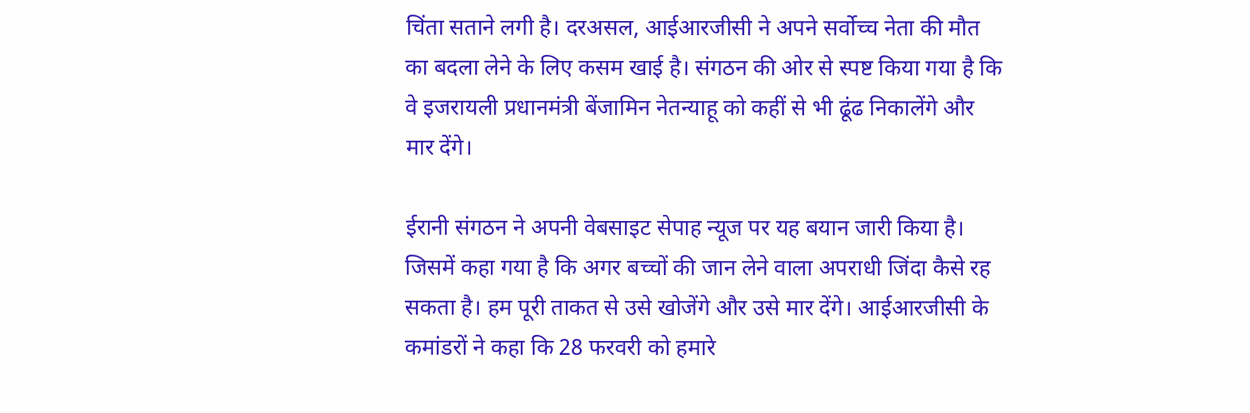चिंता सताने लगी है। दरअसल, आईआरजीसी ने अपने सर्वोच्च नेता की मौत का बदला लेने के लिए कसम खाई है। संगठन की ओर से स्पष्ट किया गया है कि वे इजरायली प्रधानमंत्री बेंजामिन नेतन्याहू को कहीं से भी ढूंढ निकालेंगे और मार देंगे।

ईरानी संगठन ने अपनी वेबसाइट सेपाह न्यूज पर यह बयान जारी किया है। जिसमें कहा गया है कि अगर बच्चों की जान लेने वाला अपराधी जिंदा कैसे रह सकता है। हम पूरी ताकत से उसे खोजेंगे और उसे मार देंगे। आईआरजीसी के कमांडरों ने कहा कि 28 फरवरी को हमारे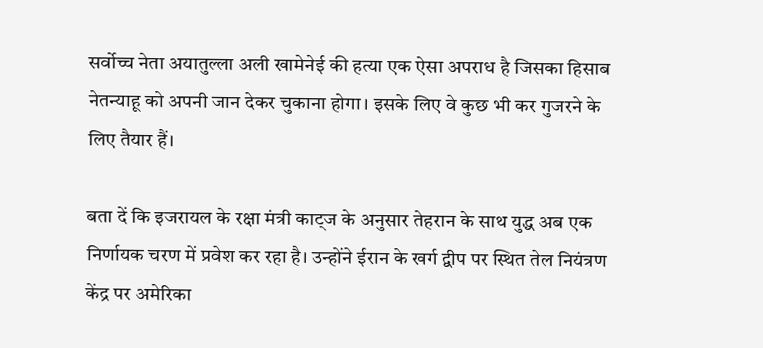सर्वोच्च नेता अयातुल्ला अली खामेनेई की हत्या एक ऐसा अपराध है जिसका हिसाब नेतन्याहू को अपनी जान देकर चुकाना होगा। इसके लिए वे कुछ भी कर गुजरने के लिए तैयार हैं।

बता दें कि इजरायल के रक्षा मंत्री काट्ज के अनुसार तेहरान के साथ युद्ध अब एक निर्णायक चरण में प्रवेश कर रहा है। उन्होंने ईरान के खर्ग द्वीप पर स्थित तेल नियंत्रण केंद्र पर अमेरिका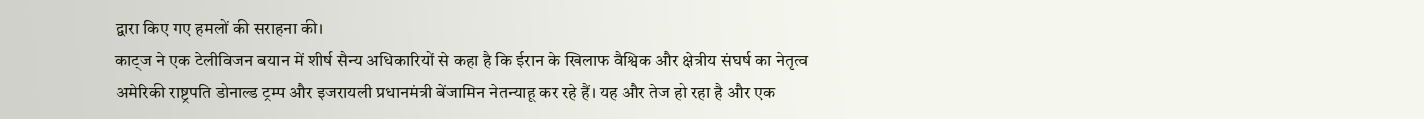द्वारा किए गए हमलों की सराहना की।
काट्ज ने एक टेलीविजन बयान में शीर्ष सैन्य अधिकारियों से कहा है कि ईरान के खिलाफ वैश्विक और क्षेत्रीय संघर्ष का नेतृत्व अमेरिकी राष्ट्रपति डोनाल्ड ट्रम्प और इजरायली प्रधानमंत्री बेंजामिन नेतन्याहू कर रहे हैं। यह और तेज हो रहा है और एक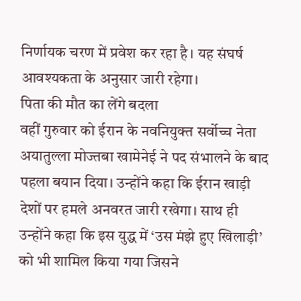निर्णायक चरण में प्रवेश कर रहा है। यह संघर्ष आवश्यकता के अनुसार जारी रहेगा।
पिता की मौत का लेंगे बदला
वहीं गुरुवार को ईरान के नवनियुक्त सर्वोच्च नेता अयातुल्ला मोज्तबा खामेनेई ने पद संभालने के बाद पहला बयान दिया। उन्होंने कहा कि ईरान खाड़ी देशों पर हमले अनवरत जारी रखेगा। साथ ही उन्होंने कहा कि इस युद्ध में ‘उस मंझे हुए खिलाड़ी’ को भी शामिल किया गया जिसने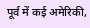पूर्व में कई अमेरिकी,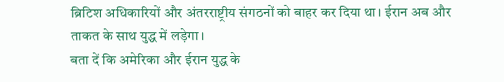ब्रिटिश अधिकारियों और अंतरराष्ट्रीय संगठनों को बाहर कर दिया था। ईरान अब और ताकत के साथ युद्ध में लड़ेगा।
बता दें कि अमेरिका और ईरान युद्ध के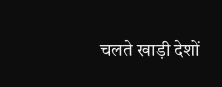चलते खाड़ी देशों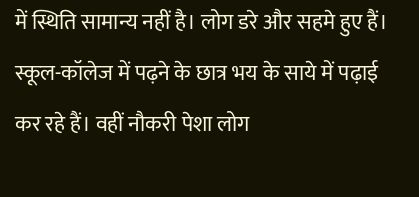में स्थिति सामान्य नहीं है। लोग डरे और सहमे हुए हैं। स्कूल-कॉलेज में पढ़ने के छात्र भय के साये में पढ़ाई कर रहे हैं। वहीं नौकरी पेशा लोग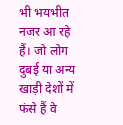भी भयभीत नजर आ रहे हैं। जो लोग दुबई या अन्य खाड़ी देशों में फंसे हैं वे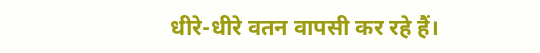धीरे-धीरे वतन वापसी कर रहे हैं।